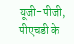यूजी-पीजी, पीएचडी के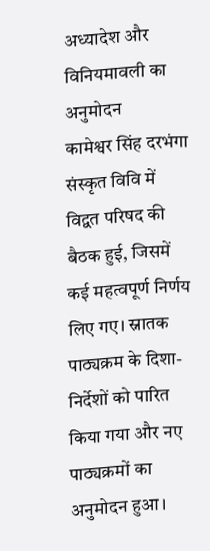अध्यादेश और विनियमावली का अनुमोदन
कामेश्वर सिंह दरभंगा संस्कृत विवि में विद्वत परिषद की बैठक हुई, जिसमें कई महत्वपूर्ण निर्णय लिए गए। स्नातक पाठ्यक्रम के दिशा-निर्देशों को पारित किया गया और नए पाठ्यक्रमों का अनुमोदन हुआ।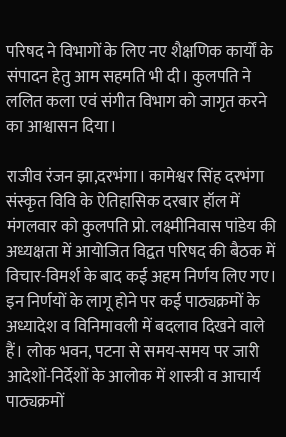परिषद ने विभागों के लिए नए शैक्षणिक कार्यों के संपादन हेतु आम सहमति भी दी। कुलपति ने ललित कला एवं संगीत विभाग को जागृत करने का आश्वासन दिया।

राजीव रंजन झा,दरभंगा। कामेश्वर सिंह दरभंगा संस्कृत विवि के ऐतिहासिक दरबार हॉल में मंगलवार को कुलपति प्रो. लक्ष्मीनिवास पांडेय की अध्यक्षता में आयोजित विद्वत परिषद की बैठक में विचार-विमर्श के बाद कई अहम निर्णय लिए गए। इन निर्णयों के लागू होने पर कई पाठ्यक्रमों के अध्यादेश व विनिमावली में बदलाव दिखने वाले हैं। लोक भवन, पटना से समय-समय पर जारी आदेशों-निर्देशों के आलोक में शास्त्री व आचार्य पाठ्यक्रमों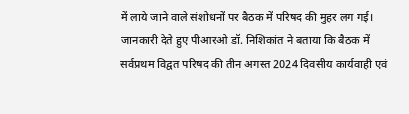में लाये जाने वाले संशोधनों पर बैठक में परिषद की मुहर लग गई। जानकारी देते हुए पीआरओ डॉ. निशिकांत ने बताया कि बैठक में सर्वप्रथम विद्वत परिषद की तीन अगस्त 2024 दिवसीय कार्यवाही एवं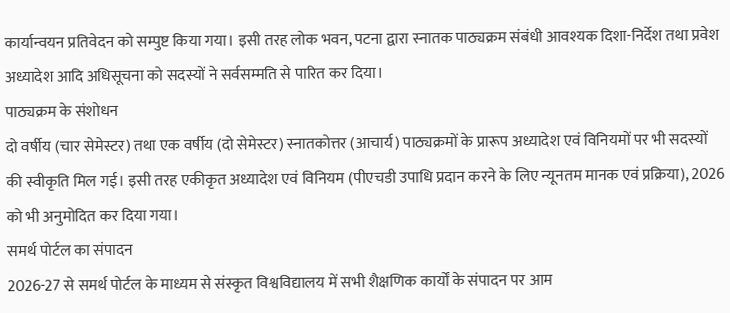कार्यान्वयन प्रतिवेदन को सम्पुष्ट किया गया। इसी तरह लोक भवन, पटना द्वारा स्नातक पाठ्यक्रम संबंधी आवश्यक दिशा-निर्देश तथा प्रवेश अध्यादेश आदि अधिसूचना को सदस्यों ने सर्वसम्मति से पारित कर दिया।
पाठ्यक्रम के संशोधन
दो वर्षीय (चार सेमेस्टर) तथा एक वर्षीय (दो सेमेस्टर) स्नातकोत्तर (आचार्य) पाठ्यक्रमों के प्रारूप अध्यादेश एवं विनियमों पर भी सदस्यों की स्वीकृति मिल गई। इसी तरह एकीकृत अध्यादेश एवं विनियम (पीएचडी उपाधि प्रदान करने के लिए न्यूनतम मानक एवं प्रक्रिया), 2026 को भी अनुमोदित कर दिया गया।
समर्थ पोर्टल का संपादन
2026-27 से समर्थ पोर्टल के माध्यम से संस्कृत विश्वविद्यालय में सभी शैक्षणिक कार्यों के संपादन पर आम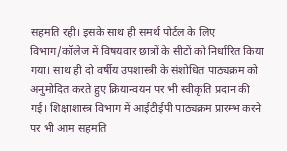सहमति रही। इसके साथ ही समर्थ पोर्टल के लिए विभाग/कॉलेज में विषयवार छात्रों के सीटों को निर्धारित किया गया। साथ ही दो वर्षीय उपशास्त्री के संशोधित पाठ्यक्रम को अनुमोदित करते हुए क्रियान्वयन पर भी स्वीकृति प्रदान की गई। शिक्षाशास्त्र विभाग में आईटीईपी पाठ्यक्रम प्रारम्भ करने पर भी आम सहमति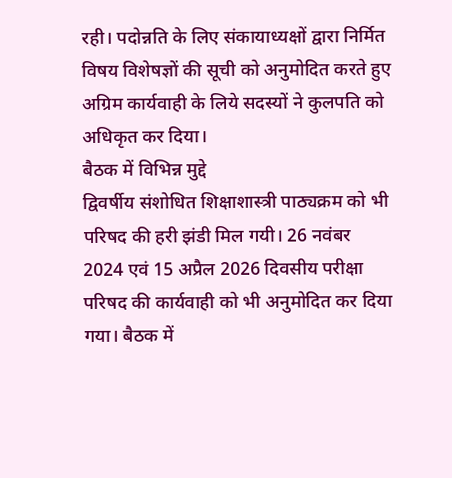रही। पदोन्नति के लिए संकायाध्यक्षों द्वारा निर्मित विषय विशेषज्ञों की सूची को अनुमोदित करते हुए अग्रिम कार्यवाही के लिये सदस्यों ने कुलपति को अधिकृत कर दिया।
बैठक में विभिन्न मुद्दे
द्विवर्षीय संशोधित शिक्षाशास्त्री पाठ्यक्रम को भी परिषद की हरी झंडी मिल गयी। 26 नवंबर 2024 एवं 15 अप्रैल 2026 दिवसीय परीक्षा परिषद की कार्यवाही को भी अनुमोदित कर दिया गया। बैठक में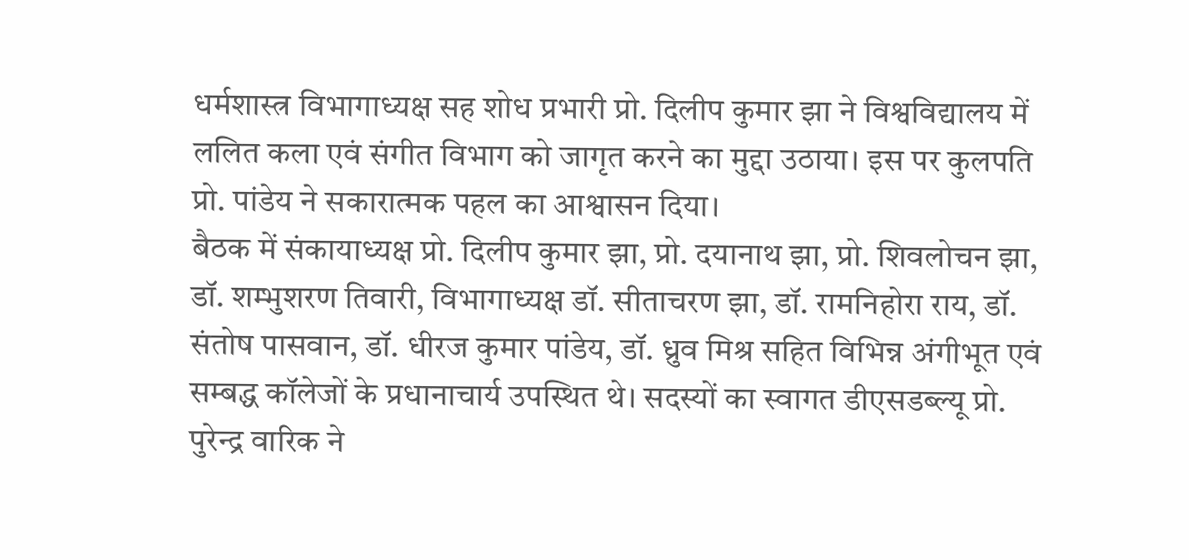धर्मशास्त्र विभागाध्यक्ष सह शोध प्रभारी प्रो. दिलीप कुमार झा ने विश्वविद्यालय में ललित कला एवं संगीत विभाग को जागृत करने का मुद्दा उठाया। इस पर कुलपति प्रो. पांडेय ने सकारात्मक पहल का आश्वासन दिया।
बैठक में संकायाध्यक्ष प्रो. दिलीप कुमार झा, प्रो. दयानाथ झा, प्रो. शिवलोचन झा, डॉ. शम्भुशरण तिवारी, विभागाध्यक्ष डॉ. सीताचरण झा, डॉ. रामनिहोरा राय, डॉ. संतोष पासवान, डॉ. धीरज कुमार पांडेय, डॉ. ध्रुव मिश्र सहित विभिन्न अंगीभूत एवं सम्बद्ध कॉलेजों के प्रधानाचार्य उपस्थित थे। सदस्यों का स्वागत डीएसडब्ल्यू प्रो. पुरेन्द्र वारिक ने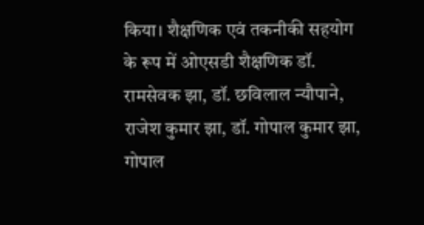किया। शैक्षणिक एवं तकनीकी सहयोग के रूप में ओएसडी शैक्षणिक डॉ. रामसेवक झा, डॉ. छविलाल न्यौपाने, राजेश कुमार झा, डॉ. गोपाल कुमार झा, गोपाल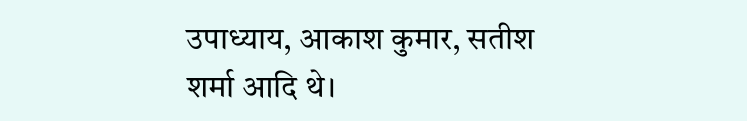उपाध्याय, आकाश कुमार, सतीश शर्मा आदि थे।